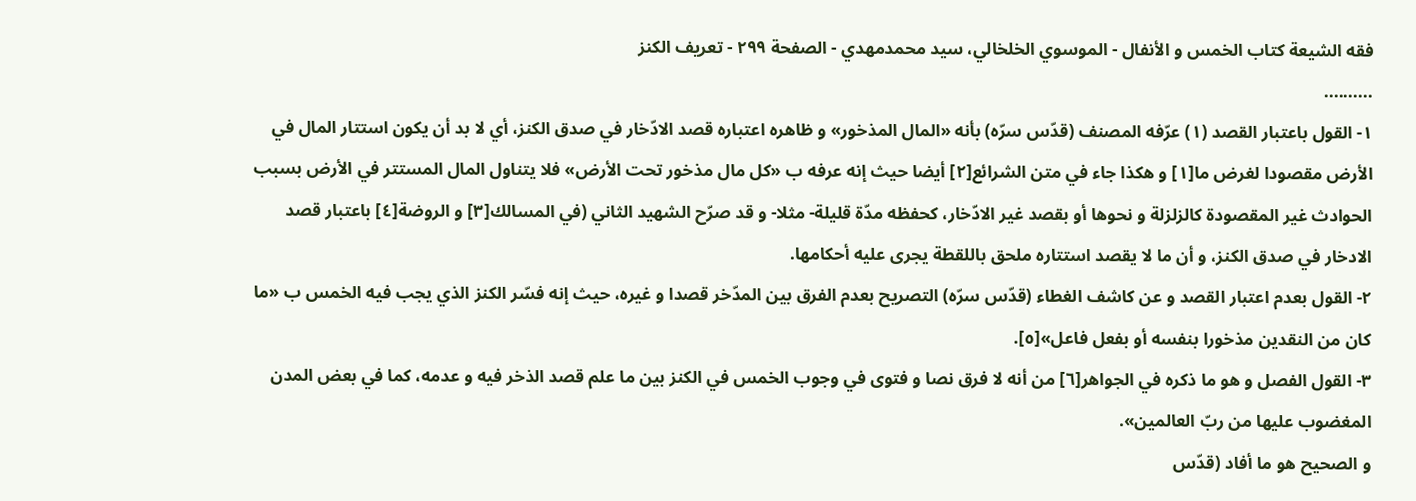فقه الشيعة كتاب الخمس و الأنفال - الموسوي الخلخالي، سيد محمدمهدي - الصفحة ٢٩٩ - تعريف الكنز
..........
١- القول باعتبار القصد (١) عرّفه المصنف (قدّس سرّه) بأنه «المال المذخور» و ظاهره اعتباره قصد الادّخار في صدق الكنز، أي لا بد أن يكون استتار المال في الأرض مقصودا لغرض ما[١] و هكذا جاء في متن الشرائع[٢] أيضا حيث إنه عرفه ب «كل مال مذخور تحت الأرض» فلا يتناول المال المستتر في الأرض بسبب الحوادث غير المقصودة كالزلزلة و نحوها أو بقصد غير الادّخار، كحفظه مدّة قليلة- مثلا- و قد صرّح الشهيد الثاني (في المسالك[٣] و الروضة[٤] باعتبار قصد الادخار في صدق الكنز، و أن ما لا يقصد استتاره ملحق باللقطة يجرى عليه أحكامها.
٢- القول بعدم اعتبار القصد و عن كاشف الغطاء (قدّس سرّه) التصريح بعدم الفرق بين المدّخر قصدا و غيره، حيث إنه فسّر الكنز الذي يجب فيه الخمس ب «ما كان من النقدين مذخورا بنفسه أو بفعل فاعل»[٥].
٣- القول الفصل و هو ما ذكره في الجواهر[٦] من أنه لا فرق نصا و فتوى في وجوب الخمس في الكنز بين ما علم قصد الذخر فيه و عدمه، كما في بعض المدن المغضوب عليها من ربّ العالمين».
و الصحيح هو ما أفاد (قدّس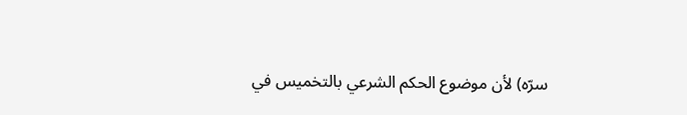سرّه) لأن موضوع الحكم الشرعي بالتخميس في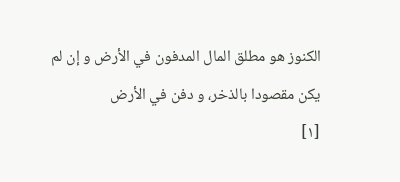الكنوز هو مطلق المال المدفون في الأرض و إن لم يكن مقصودا بالذخر، و دفن في الأرض
[١]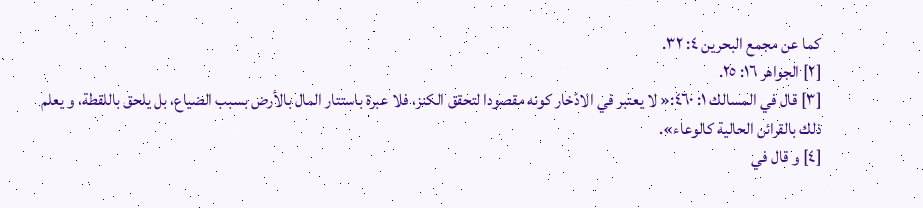كما عن مجمع البحرين ٤: ٣٢.
[٢] الجواهر ١٦: ٢٥.
[٣] قال في المسالك ١: ٤٦٠:« لا يعتبر في الادّخار كونه مقصودا لتحقق الكنز، فلا عبرة باستتار المال بالأرض بسبب الضياع، بل يلحق باللقطة، و يعلم ذلك بالقرائن الحالية كالوعاء».
[٤] و قال في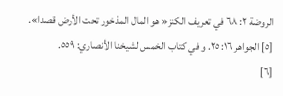الروضة ٢: ٦٨ في تعريف الكنز« هو المال المذخور تحت الأرض قصدا».
[٥] الجواهر ١٦: ٢٥. و في كتاب الخمس لشيخنا الأنصاري: ٥٥٩.
[٦]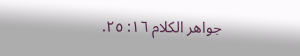جواهر الكلام ١٦: ٢٥.